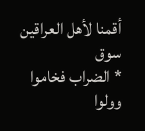أقمنا لأهل العراقين سوق
* الضراب فخاموا وولوا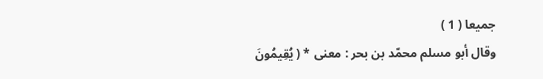جميعا ( 1 )
وقال أبو مسلم محمّد بن بحر : معنى * ( يُقِيمُونَ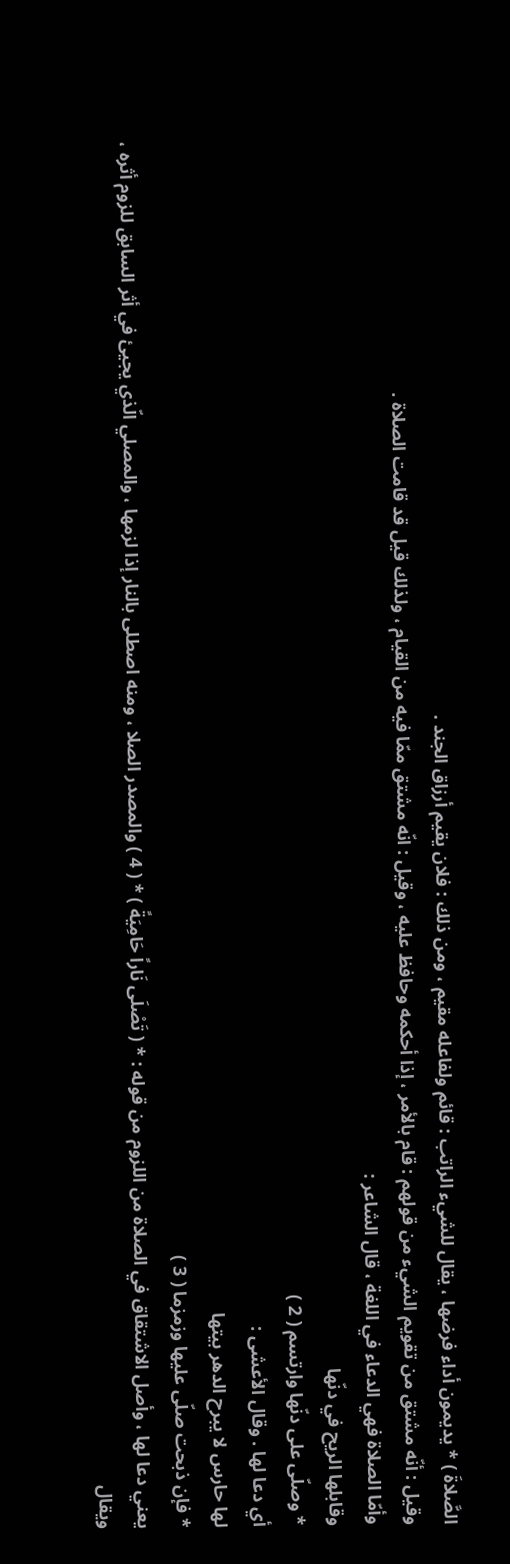الصَّلاةَ ) * يديمون أداء فرضها ، يقال للشيء الراتب : قائم ولفاعله مقيم ، ومن ذلك : فلان يقيم أرزاق الجند .
وقيل : أنّه مشتق من تقويم الشيء من قولهم : قام بالأمر ، إذا أحكمه وحافظ عليه ، وقيل : انّه مشتق ممّا فيه من القيام ، ولذلك قيل قد قامت الصلاة .
وأمّا الصلاة فهي الدعاء في اللغة ، قال الشاعر :
وقابلها الريح في دنّها
* وصلّى على دنّها وارتسم ( 2 )
أي دعا لها . وقال الأعشى :
لها حارس لا يبرح الدهر بيتها
* فإن ذبحت صلّى عليها وزمزما ( 3 )
يعني دعا لها ، وأصل الاشتقاق في الصلاة من اللزوم من قوله : * ( تَصْلَى نَاراً حَامِيَةً ) * ( 4 ) والمصدر الصلا ، ومنه اصطلى بالنار إذا لزمها ، والمصلي الّذي يجيئ في أثر السابق للزوم أثره ، ويقال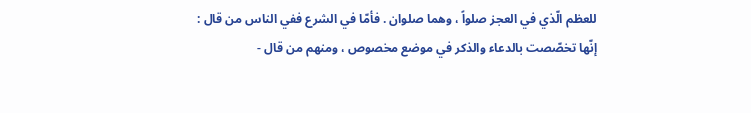للعظم الّذي في العجز صلواً ، وهما صلوان . فأمّا في الشرع ففي الناس من قال : إنّها تخصّصت بالدعاء والذكر في موضع مخصوص ، ومنهم من قال -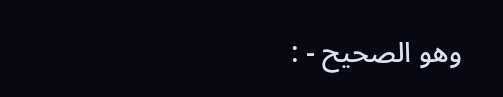وهو الصحيح - :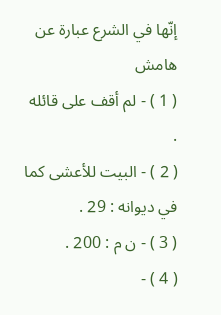إنّها في الشرع عبارة عن
هامش
( 1 ) - لم أقف على قائله .
( 2 ) - البيت للأعشى كما في ديوانه : 29 .
( 3 ) - ن م : 200 .
( 4 ) -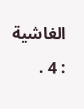الغاشية : 4 .